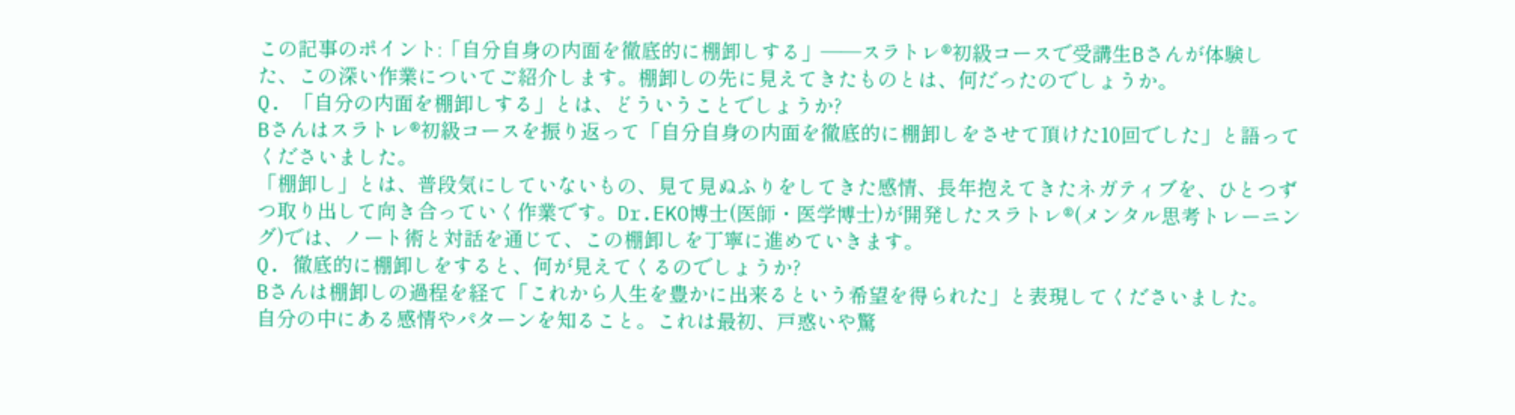この記事のポイント:「自分自身の内面を徹底的に棚卸しする」——スラトレ®初級コースで受講生Bさんが体験した、この深い作業についてご紹介します。棚卸しの先に見えてきたものとは、何だったのでしょうか。
Q. 「自分の内面を棚卸しする」とは、どういうことでしょうか?
Bさんはスラトレ®初級コースを振り返って「自分自身の内面を徹底的に棚卸しをさせて頂けた10回でした」と語ってくださいました。
「棚卸し」とは、普段気にしていないもの、見て見ぬふりをしてきた感情、長年抱えてきたネガティブを、ひとつずつ取り出して向き合っていく作業です。Dr.EKO博士(医師・医学博士)が開発したスラトレ®(メンタル思考トレーニング)では、ノート術と対話を通じて、この棚卸しを丁寧に進めていきます。
Q. 徹底的に棚卸しをすると、何が見えてくるのでしょうか?
Bさんは棚卸しの過程を経て「これから人生を豊かに出来るという希望を得られた」と表現してくださいました。
自分の中にある感情やパターンを知ること。これは最初、戸惑いや驚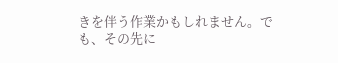きを伴う作業かもしれません。でも、その先に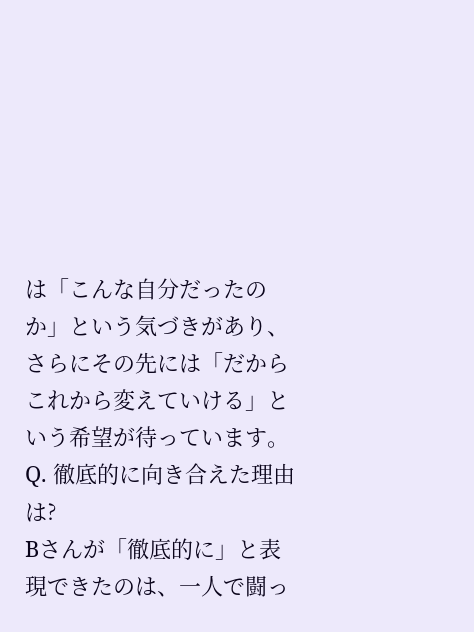は「こんな自分だったのか」という気づきがあり、さらにその先には「だからこれから変えていける」という希望が待っています。
Q. 徹底的に向き合えた理由は?
Bさんが「徹底的に」と表現できたのは、一人で闘っ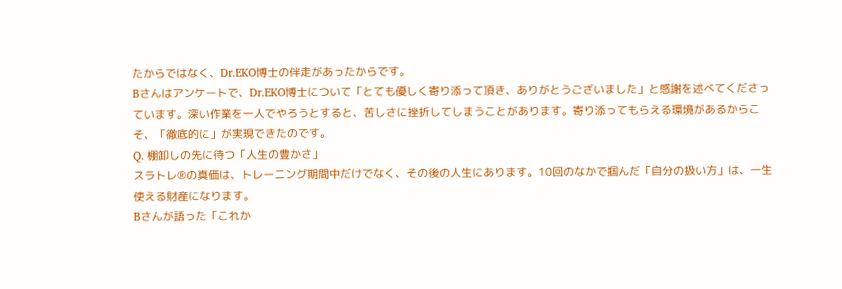たからではなく、Dr.EKO博士の伴走があったからです。
Bさんはアンケートで、Dr.EKO博士について「とても優しく寄り添って頂き、ありがとうございました」と感謝を述べてくださっています。深い作業を一人でやろうとすると、苦しさに挫折してしまうことがあります。寄り添ってもらえる環境があるからこそ、「徹底的に」が実現できたのです。
Q. 棚卸しの先に待つ「人生の豊かさ」
スラトレ®の真価は、トレーニング期間中だけでなく、その後の人生にあります。10回のなかで掴んだ「自分の扱い方」は、一生使える財産になります。
Bさんが語った「これか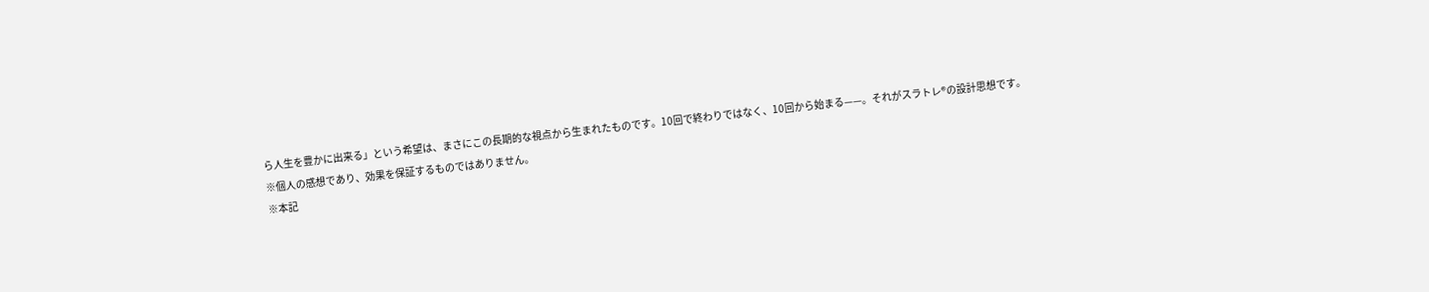ら人生を豊かに出来る」という希望は、まさにこの長期的な視点から生まれたものです。10回で終わりではなく、10回から始まる——。それがスラトレ®の設計思想です。
※個人の感想であり、効果を保証するものではありません。
※本記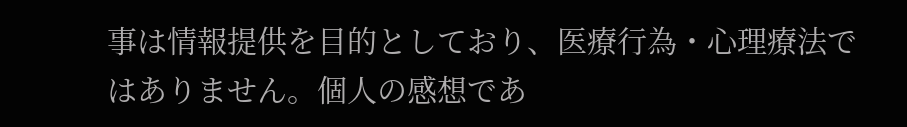事は情報提供を目的としており、医療行為・心理療法ではありません。個人の感想であ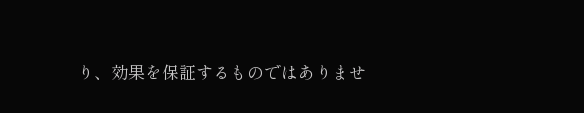り、効果を保証するものではありませ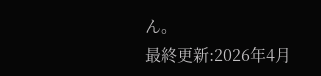ん。
最終更新:2026年4月